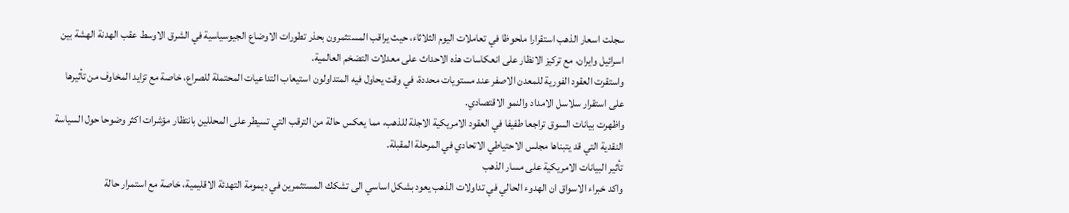سجلت اسعار الذهب استقرارا ملحوظا في تعاملات اليوم الثلاثاء، حيث يراقب المستثمرون بحذر تطورات الاوضاع الجيوسياسية في الشرق الاوسط عقب الهدنة الهشة بين اسرائيل وايران، مع تركيز الانظار على انعكاسات هذه الاحداث على معدلات التضخم العالمية.
واستقرت العقود الفورية للمعدن الاصفر عند مستويات محددة، في وقت يحاول فيه المتداولون استيعاب التداعيات المحتملة للصراع، خاصة مع تزايد المخاوف من تأثيرها على استقرار سلاسل الامداد والنمو الاقتصادي.
واظهرت بيانات السوق تراجعا طفيفا في العقود الامريكية الاجلة للذهب، مما يعكس حالة من الترقب التي تسيطر على المحللين بانتظار مؤشرات اكثر وضوحا حول السياسة النقدية التي قد يتبناها مجلس الاحتياطي الاتحادي في المرحلة المقبلة.
تأثير البيانات الامريكية على مسار الذهب
واكد خبراء الاسواق ان الهدوء الحالي في تداولات الذهب يعود بشكل اساسي الى تشكك المستثمرين في ديمومة التهدئة الاقليمية، خاصة مع استمرار حالة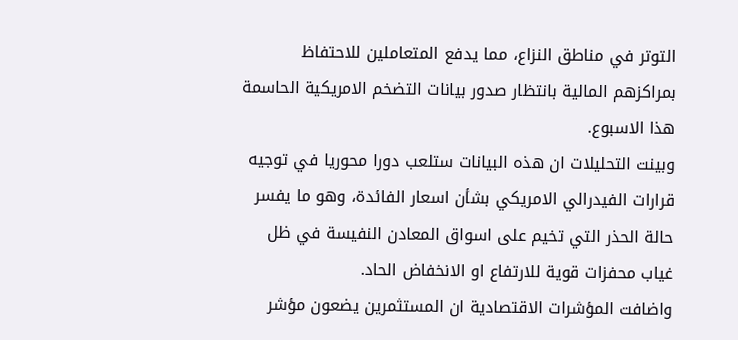التوتر في مناطق النزاع، مما يدفع المتعاملين للاحتفاظ بمراكزهم المالية بانتظار صدور بيانات التضخم الامريكية الحاسمة هذا الاسبوع.
وبينت التحليلات ان هذه البيانات ستلعب دورا محوريا في توجيه قرارات الفيدرالي الامريكي بشأن اسعار الفائدة، وهو ما يفسر حالة الحذر التي تخيم على اسواق المعادن النفيسة في ظل غياب محفزات قوية للارتفاع او الانخفاض الحاد.
واضافت المؤشرات الاقتصادية ان المستثمرين يضعون مؤشر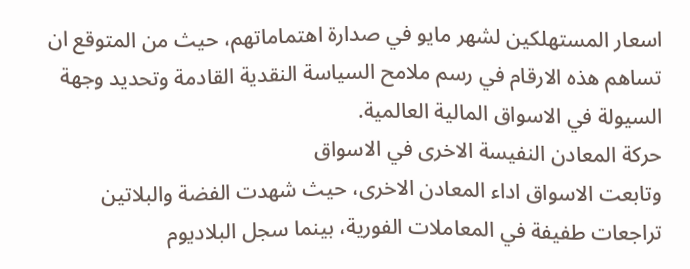اسعار المستهلكين لشهر مايو في صدارة اهتماماتهم، حيث من المتوقع ان تساهم هذه الارقام في رسم ملامح السياسة النقدية القادمة وتحديد وجهة السيولة في الاسواق المالية العالمية.
حركة المعادن النفيسة الاخرى في الاسواق
وتابعت الاسواق اداء المعادن الاخرى، حيث شهدت الفضة والبلاتين تراجعات طفيفة في المعاملات الفورية، بينما سجل البلاديوم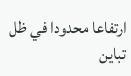ارتفاعا محدودا في ظل تباين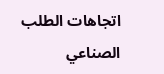اتجاهات الطلب الصناعي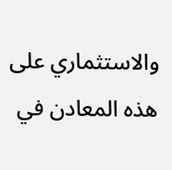والاستثماري على هذه المعادن في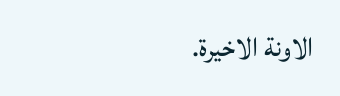الاونة الاخيرة.